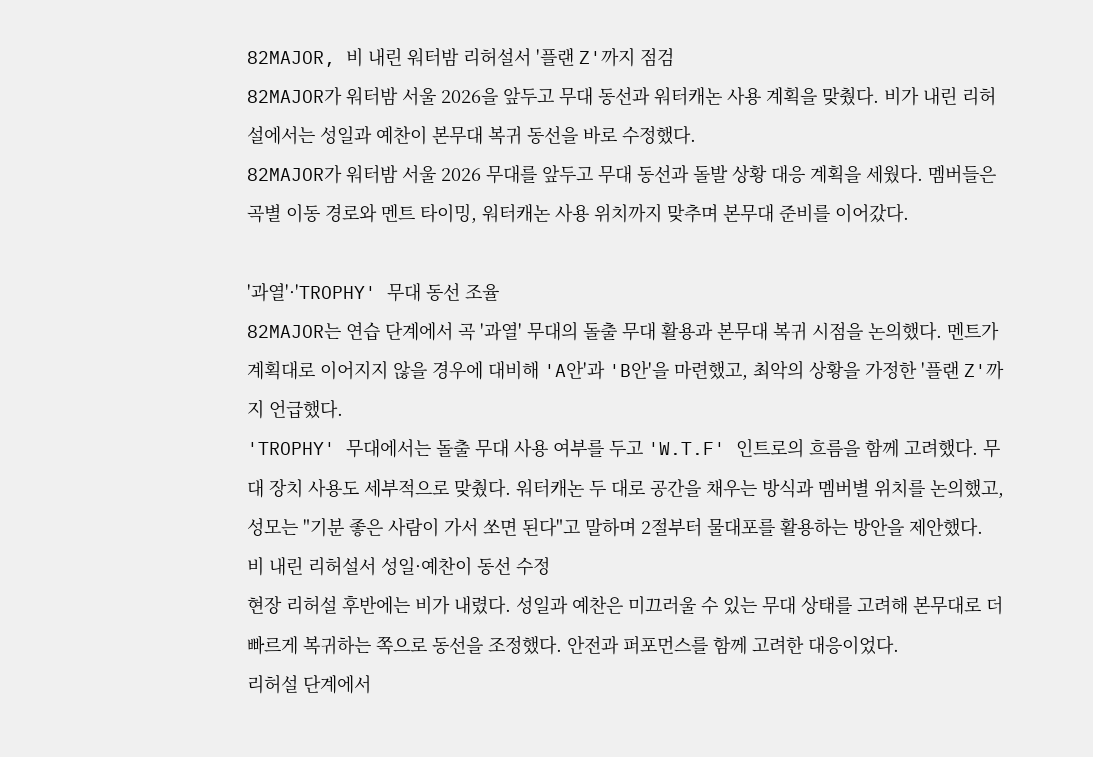82MAJOR, 비 내린 워터밤 리허설서 '플랜 Z'까지 점검
82MAJOR가 워터밤 서울 2026을 앞두고 무대 동선과 워터캐논 사용 계획을 맞췄다. 비가 내린 리허설에서는 성일과 예찬이 본무대 복귀 동선을 바로 수정했다.
82MAJOR가 워터밤 서울 2026 무대를 앞두고 무대 동선과 돌발 상황 대응 계획을 세웠다. 멤버들은 곡별 이동 경로와 멘트 타이밍, 워터캐논 사용 위치까지 맞추며 본무대 준비를 이어갔다.

'과열'·'TROPHY' 무대 동선 조율
82MAJOR는 연습 단계에서 곡 '과열' 무대의 돌출 무대 활용과 본무대 복귀 시점을 논의했다. 멘트가 계획대로 이어지지 않을 경우에 대비해 'A안'과 'B안'을 마련했고, 최악의 상황을 가정한 '플랜 Z'까지 언급했다.
'TROPHY' 무대에서는 돌출 무대 사용 여부를 두고 'W.T.F' 인트로의 흐름을 함께 고려했다. 무대 장치 사용도 세부적으로 맞췄다. 워터캐논 두 대로 공간을 채우는 방식과 멤버별 위치를 논의했고, 성모는 "기분 좋은 사람이 가서 쏘면 된다"고 말하며 2절부터 물대포를 활용하는 방안을 제안했다.
비 내린 리허설서 성일·예찬이 동선 수정
현장 리허설 후반에는 비가 내렸다. 성일과 예찬은 미끄러울 수 있는 무대 상태를 고려해 본무대로 더 빠르게 복귀하는 쪽으로 동선을 조정했다. 안전과 퍼포먼스를 함께 고려한 대응이었다.
리허설 단계에서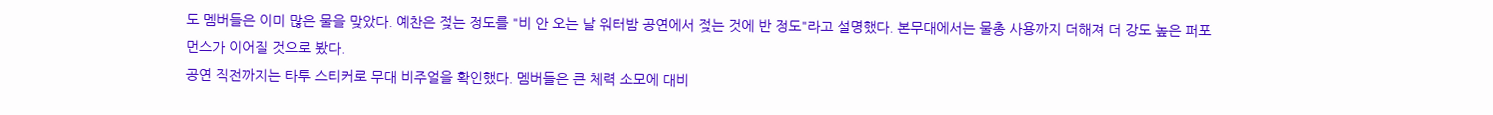도 멤버들은 이미 많은 물을 맞았다. 예찬은 젖는 정도를 "비 안 오는 날 워터밤 공연에서 젖는 것에 반 정도"라고 설명했다. 본무대에서는 물총 사용까지 더해져 더 강도 높은 퍼포먼스가 이어질 것으로 봤다.
공연 직전까지는 타투 스티커로 무대 비주얼을 확인했다. 멤버들은 큰 체력 소모에 대비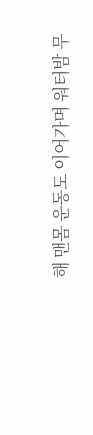해 맨몸 운동도 이어가며 워터밤 무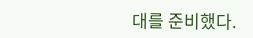대를 준비했다.